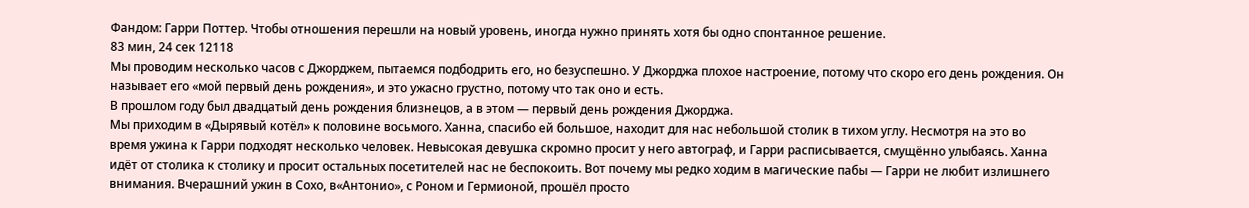Фандом: Гарри Поттер. Чтобы отношения перешли на новый уровень, иногда нужно принять хотя бы одно спонтанное решение.
83 мин, 24 сек 12118
Мы проводим несколько часов с Джорджем, пытаемся подбодрить его, но безуспешно. У Джорджа плохое настроение, потому что скоро его день рождения. Он называет его «мой первый день рождения», и это ужасно грустно, потому что так оно и есть.
В прошлом году был двадцатый день рождения близнецов, а в этом — первый день рождения Джорджа.
Мы приходим в «Дырявый котёл» к половине восьмого. Ханна, спасибо ей большое, находит для нас небольшой столик в тихом углу. Несмотря на это во время ужина к Гарри подходят несколько человек. Невысокая девушка скромно просит у него автограф, и Гарри расписывается, смущённо улыбаясь. Ханна идёт от столика к столику и просит остальных посетителей нас не беспокоить. Вот почему мы редко ходим в магические пабы — Гарри не любит излишнего внимания. Вчерашний ужин в Сохо, в«Антонио», с Роном и Гермионой, прошёл просто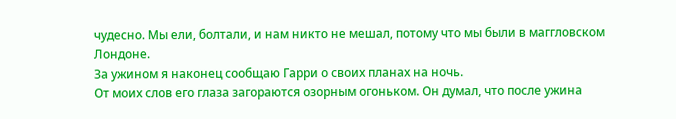чудесно. Мы ели, болтали, и нам никто не мешал, потому что мы были в маггловском Лондоне.
За ужином я наконец сообщаю Гарри о своих планах на ночь.
От моих слов его глаза загораются озорным огоньком. Он думал, что после ужина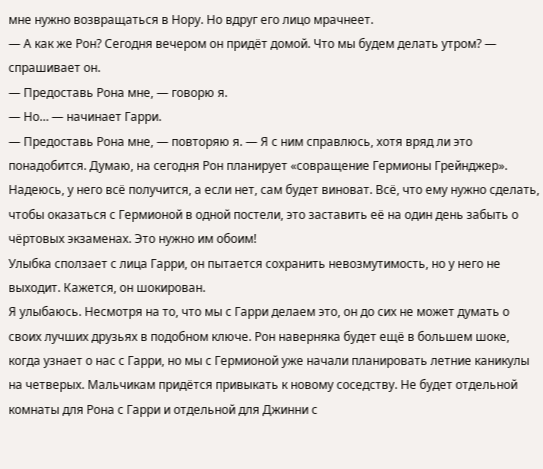мне нужно возвращаться в Нору. Но вдруг его лицо мрачнеет.
— А как же Рон? Сегодня вечером он придёт домой. Что мы будем делать утром? — спрашивает он.
— Предоставь Рона мне, — говорю я.
— Но… — начинает Гарри.
— Предоставь Рона мне, — повторяю я. — Я с ним справлюсь, хотя вряд ли это понадобится. Думаю, на сегодня Рон планирует «совращение Гермионы Грейнджер». Надеюсь, у него всё получится, а если нет, сам будет виноват. Всё, что ему нужно сделать, чтобы оказаться с Гермионой в одной постели, это заставить её на один день забыть о чёртовых экзаменах. Это нужно им обоим!
Улыбка сползает с лица Гарри, он пытается сохранить невозмутимость, но у него не выходит. Кажется, он шокирован.
Я улыбаюсь. Несмотря на то, что мы с Гарри делаем это, он до сих не может думать о своих лучших друзьях в подобном ключе. Рон наверняка будет ещё в большем шоке, когда узнает о нас с Гарри, но мы с Гермионой уже начали планировать летние каникулы на четверых. Мальчикам придётся привыкать к новому соседству. Не будет отдельной комнаты для Рона с Гарри и отдельной для Джинни с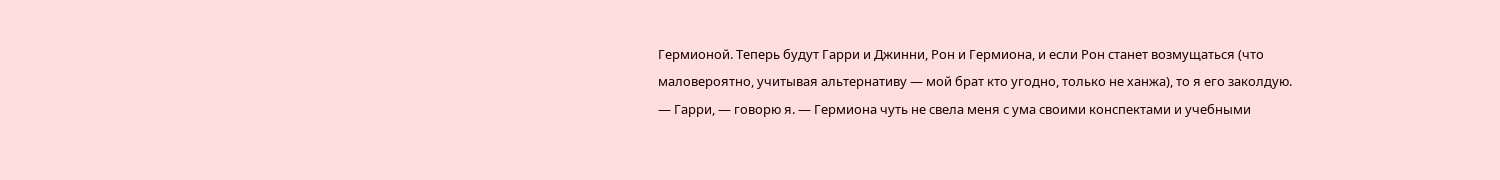Гермионой. Теперь будут Гарри и Джинни, Рон и Гермиона, и если Рон станет возмущаться (что маловероятно, учитывая альтернативу — мой брат кто угодно, только не ханжа), то я его заколдую.
— Гарри, — говорю я. — Гермиона чуть не свела меня с ума своими конспектами и учебными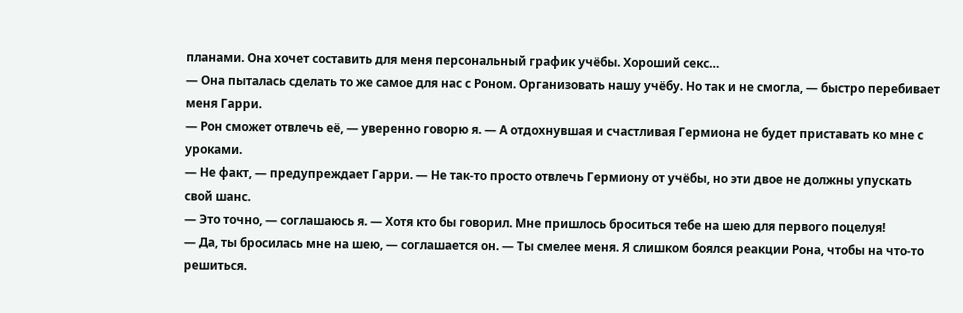планами. Она хочет составить для меня персональный график учёбы. Хороший секс…
— Она пыталась сделать то же самое для нас с Роном. Организовать нашу учёбу. Но так и не смогла, — быстро перебивает меня Гарри.
— Рон сможет отвлечь её, — уверенно говорю я. — А отдохнувшая и счастливая Гермиона не будет приставать ко мне с уроками.
— Не факт, — предупреждает Гарри. — Не так-то просто отвлечь Гермиону от учёбы, но эти двое не должны упускать свой шанс.
— Это точно, — соглашаюсь я. — Хотя кто бы говорил. Мне пришлось броситься тебе на шею для первого поцелуя!
— Да, ты бросилась мне на шею, — соглашается он. — Ты смелее меня. Я слишком боялся реакции Рона, чтобы на что-то решиться.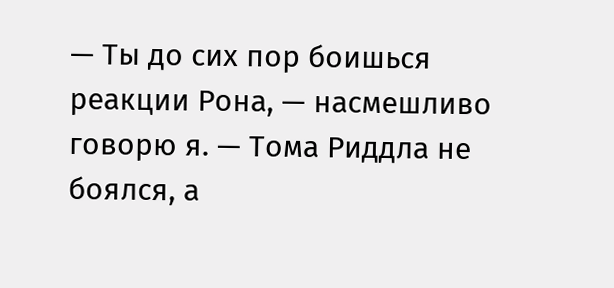— Ты до сих пор боишься реакции Рона, — насмешливо говорю я. — Тома Риддла не боялся, а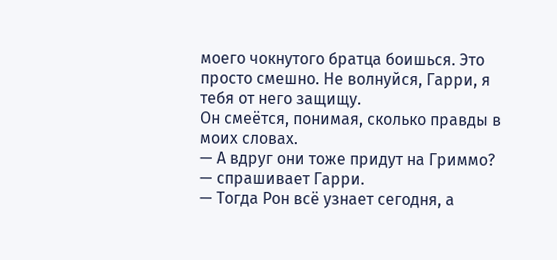моего чокнутого братца боишься. Это просто смешно. Не волнуйся, Гарри, я тебя от него защищу.
Он смеётся, понимая, сколько правды в моих словах.
— А вдруг они тоже придут на Гриммо? — спрашивает Гарри.
— Тогда Рон всё узнает сегодня, а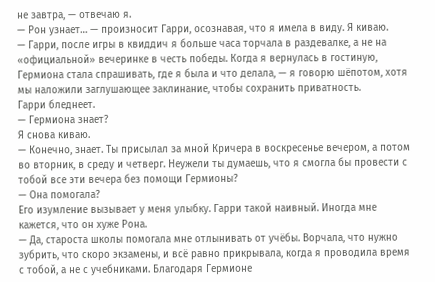не завтра, — отвечаю я.
— Рон узнает… — произносит Гарри, осознавая, что я имела в виду. Я киваю.
— Гарри, после игры в квиддич я больше часа торчала в раздевалке, а не на «официальной» вечеринке в честь победы. Когда я вернулась в гостиную, Гермиона стала спрашивать, где я была и что делала, — я говорю шёпотом, хотя мы наложили заглушающее заклинание, чтобы сохранить приватность.
Гарри бледнеет.
— Гермиона знает?
Я снова киваю.
— Конечно, знает. Ты присылал за мной Кричера в воскресенье вечером, а потом во вторник, в среду и четверг. Неужели ты думаешь, что я смогла бы провести с тобой все эти вечера без помощи Гермионы?
— Она помогала?
Его изумление вызывает у меня улыбку. Гарри такой наивный. Иногда мне кажется, что он хуже Рона.
— Да, староста школы помогала мне отлынивать от учёбы. Ворчала, что нужно зубрить, что скоро экзамены, и всё равно прикрывала, когда я проводила время с тобой, а не с учебниками. Благодаря Гермионе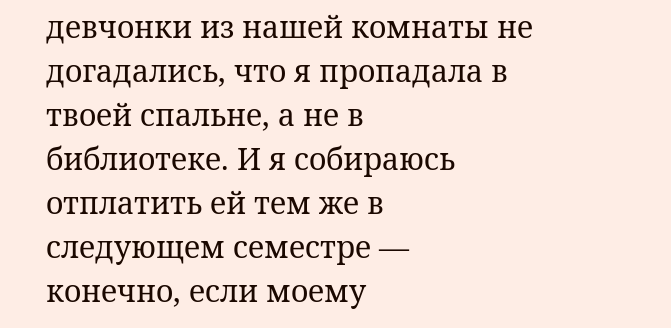девчонки из нашей комнаты не догадались, что я пропадала в твоей спальне, а не в библиотеке. И я собираюсь отплатить ей тем же в следующем семестре — конечно, если моему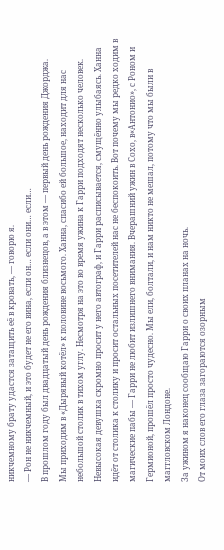никчемному брату удастся затащить её в кровать, — говорю я.
— Рон не никчемный, и это будет не его вина, если он… если они… если…
В прошлом году был двадцатый день рождения близнецов, а в этом — первый день рождения Джорджа.
Мы приходим в «Дырявый котёл» к половине восьмого. Ханна, спасибо ей большое, находит для нас небольшой столик в тихом углу. Несмотря на это во время ужина к Гарри подходят несколько человек. Невысокая девушка скромно просит у него автограф, и Гарри расписывается, смущённо улыбаясь. Ханна идёт от столика к столику и просит остальных посетителей нас не беспокоить. Вот почему мы редко ходим в магические пабы — Гарри не любит излишнего внимания. Вчерашний ужин в Сохо, в«Антонио», с Роном и Гермионой, прошёл просто чудесно. Мы ели, болтали, и нам никто не мешал, потому что мы были в маггловском Лондоне.
За ужином я наконец сообщаю Гарри о своих планах на ночь.
От моих слов его глаза загораются озорным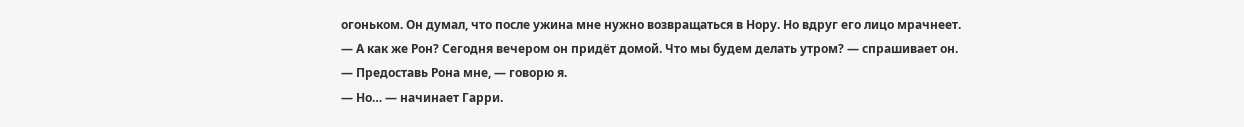огоньком. Он думал, что после ужина мне нужно возвращаться в Нору. Но вдруг его лицо мрачнеет.
— А как же Рон? Сегодня вечером он придёт домой. Что мы будем делать утром? — спрашивает он.
— Предоставь Рона мне, — говорю я.
— Но… — начинает Гарри.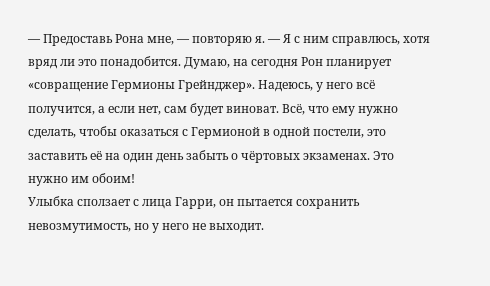— Предоставь Рона мне, — повторяю я. — Я с ним справлюсь, хотя вряд ли это понадобится. Думаю, на сегодня Рон планирует «совращение Гермионы Грейнджер». Надеюсь, у него всё получится, а если нет, сам будет виноват. Всё, что ему нужно сделать, чтобы оказаться с Гермионой в одной постели, это заставить её на один день забыть о чёртовых экзаменах. Это нужно им обоим!
Улыбка сползает с лица Гарри, он пытается сохранить невозмутимость, но у него не выходит.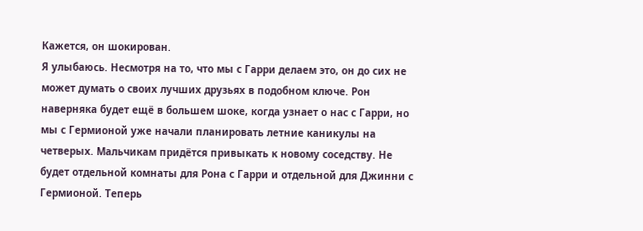Кажется, он шокирован.
Я улыбаюсь. Несмотря на то, что мы с Гарри делаем это, он до сих не может думать о своих лучших друзьях в подобном ключе. Рон наверняка будет ещё в большем шоке, когда узнает о нас с Гарри, но мы с Гермионой уже начали планировать летние каникулы на четверых. Мальчикам придётся привыкать к новому соседству. Не будет отдельной комнаты для Рона с Гарри и отдельной для Джинни с Гермионой. Теперь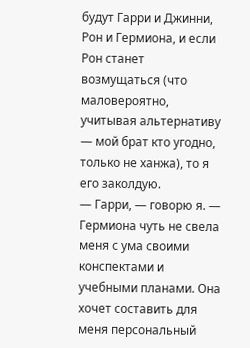будут Гарри и Джинни, Рон и Гермиона, и если Рон станет возмущаться (что маловероятно, учитывая альтернативу — мой брат кто угодно, только не ханжа), то я его заколдую.
— Гарри, — говорю я. — Гермиона чуть не свела меня с ума своими конспектами и учебными планами. Она хочет составить для меня персональный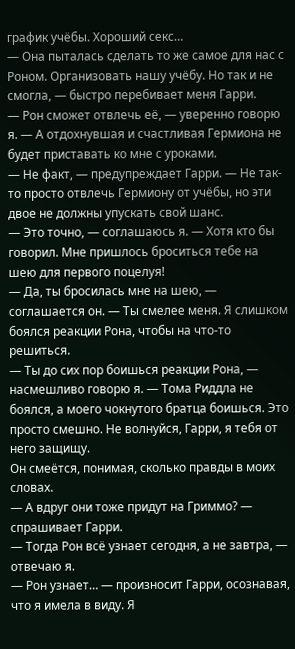график учёбы. Хороший секс…
— Она пыталась сделать то же самое для нас с Роном. Организовать нашу учёбу. Но так и не смогла, — быстро перебивает меня Гарри.
— Рон сможет отвлечь её, — уверенно говорю я. — А отдохнувшая и счастливая Гермиона не будет приставать ко мне с уроками.
— Не факт, — предупреждает Гарри. — Не так-то просто отвлечь Гермиону от учёбы, но эти двое не должны упускать свой шанс.
— Это точно, — соглашаюсь я. — Хотя кто бы говорил. Мне пришлось броситься тебе на шею для первого поцелуя!
— Да, ты бросилась мне на шею, — соглашается он. — Ты смелее меня. Я слишком боялся реакции Рона, чтобы на что-то решиться.
— Ты до сих пор боишься реакции Рона, — насмешливо говорю я. — Тома Риддла не боялся, а моего чокнутого братца боишься. Это просто смешно. Не волнуйся, Гарри, я тебя от него защищу.
Он смеётся, понимая, сколько правды в моих словах.
— А вдруг они тоже придут на Гриммо? — спрашивает Гарри.
— Тогда Рон всё узнает сегодня, а не завтра, — отвечаю я.
— Рон узнает… — произносит Гарри, осознавая, что я имела в виду. Я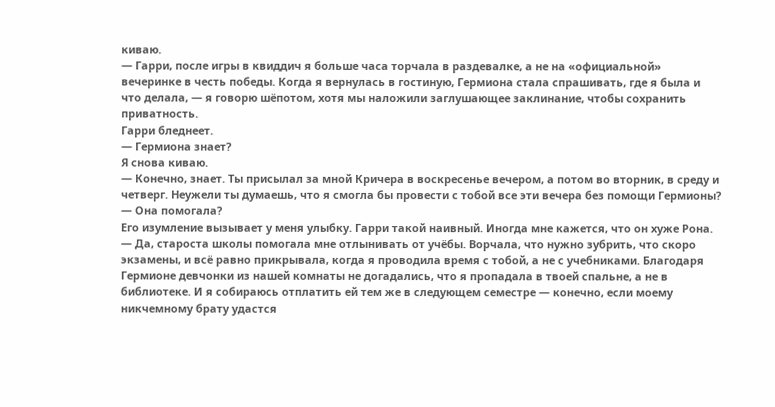киваю.
— Гарри, после игры в квиддич я больше часа торчала в раздевалке, а не на «официальной» вечеринке в честь победы. Когда я вернулась в гостиную, Гермиона стала спрашивать, где я была и что делала, — я говорю шёпотом, хотя мы наложили заглушающее заклинание, чтобы сохранить приватность.
Гарри бледнеет.
— Гермиона знает?
Я снова киваю.
— Конечно, знает. Ты присылал за мной Кричера в воскресенье вечером, а потом во вторник, в среду и четверг. Неужели ты думаешь, что я смогла бы провести с тобой все эти вечера без помощи Гермионы?
— Она помогала?
Его изумление вызывает у меня улыбку. Гарри такой наивный. Иногда мне кажется, что он хуже Рона.
— Да, староста школы помогала мне отлынивать от учёбы. Ворчала, что нужно зубрить, что скоро экзамены, и всё равно прикрывала, когда я проводила время с тобой, а не с учебниками. Благодаря Гермионе девчонки из нашей комнаты не догадались, что я пропадала в твоей спальне, а не в библиотеке. И я собираюсь отплатить ей тем же в следующем семестре — конечно, если моему никчемному брату удастся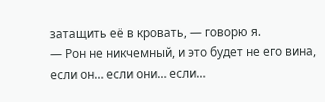затащить её в кровать, — говорю я.
— Рон не никчемный, и это будет не его вина, если он… если они… если…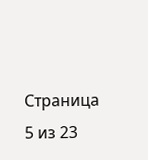Страница 5 из 23